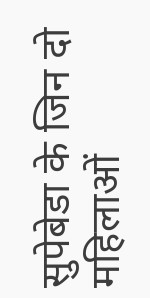सुपेबेडा के जिन दो महिलाओं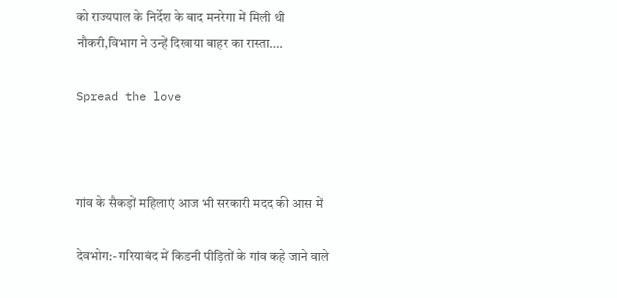को राज्यपाल के निर्देश के बाद मनरेगा में मिली थी नौकरी,विभाग ने उन्हें दिखाया बाहर का रास्ता….

Spread the love



गांव के सैकड़ों महिलाएं आज भी सरकारी मदद की आस में

देवभोग:- गरियाबंद में किडनी पीड़ितों के गांव कहे जाने वाले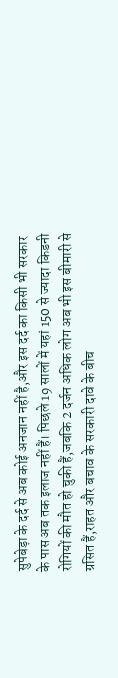सुपेबेड़ा के दर्द से अब कोई अनजान नहीं है,और इस दर्द का किसी भी सरकार के पास अब तक इलाज नहीं हैं। पिछले 19 सालों में यहां 150 से ज्यादा किडनी रोगियों की मौत हो चुकी हैं,जबकि 2 दर्जन अधिक लोग अब भी इस बीमारी से ग्रसित हैं,राहत और बचाव के सरकारी दावे के बीच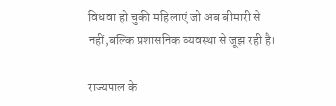विधवा हो चुकी महिलाएं जो अब बीमारी से नहीं,बल्कि प्रशासनिक व्यवस्था से जूझ रही है।

राज्यपाल के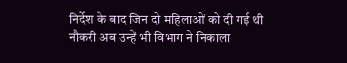निर्देश के बाद जिन दो महिलाओं को दी गई थी नौकरी अब उन्हें भी विभाग ने निकाला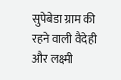सुपेबेडा ग्राम की रहने वाली वैदेही और लक्ष्मी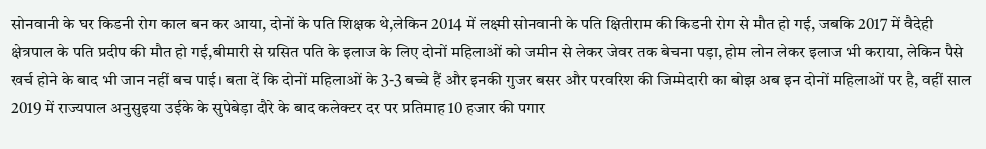सोनवानी के घर किडनी रोग काल बन कर आया, दोनों के पति शिक्षक थे,लेकिन 2014 में लक्ष्मी सोनवानी के पति क्षितीराम की किडनी रोग से मौत हो गई, जबकि 2017 में वैदेही क्षेत्रपाल के पति प्रदीप की मौत हो गई,बीमारी से ग्रसित पति के इलाज के लिए दोनों महिलाओं को जमीन से लेकर जेवर तक बेचना पड़ा, होम लोन लेकर इलाज भी कराया, लेकिन पैसे खर्च होने के बाद भी जान नहीं बच पाई। बता दें कि दोनों महिलाओं के 3-3 बच्चे हैं और इनकी गुजर बसर और परवरिश की जिम्मेदारी का बोझ अब इन दोनों महिलाओं पर है, वहीं साल 2019 में राज्यपाल अनुसुइया उईके के सुपेबेड़ा दौरे के बाद कलेक्टर दर पर प्रतिमाह 10 हजार की पगार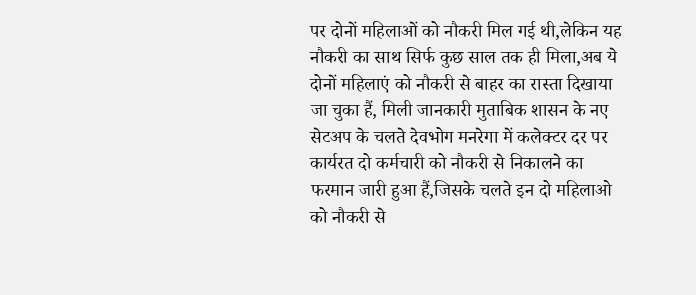पर दोनों महिलाओं को नौकरी मिल गई थी,लेकिन यह नौकरी का साथ सिर्फ कुछ साल तक ही मिला,अब ये दोनों महिलाएं को नौकरी से बाहर का रास्ता दिखाया जा चुका हैं, मिली जानकारी मुताबिक शासन के नए सेटअप के चलते देवभोग मनरेगा में कलेक्टर दर पर कार्यरत दो कर्मचारी को नौकरी से निकालने का फरमान जारी हुआ हैं,जिसके चलते इन दो महिलाओ को नौकरी से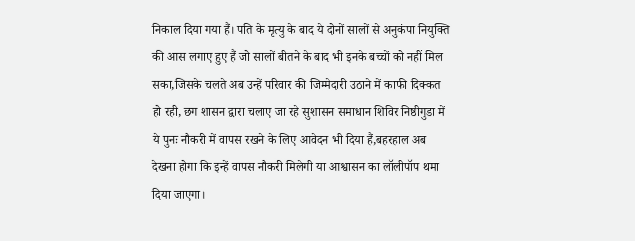निकाल दिया गया हैं। पति के मृत्यु के बाद ये दोनों सालों से अनुकंपा नियुक्ति की आस लगाए हुए हैं जो सालों बीतने के बाद भी इनके बच्चों को नहीं मिल सका,जिसके चलते अब उन्हें परिवार की जिम्मेदारी उठाने में काफी दिक्कत हो रही, छग शासन द्वारा चलाए जा रहे सुशासन समाधान शिविर निष्ठीगुडा में ये पुनः नौकरी में वापस रखने के लिए आवेदन भी दिया हैं,बहरहाल अब देखना होगा कि इन्हें वापस नौकरी मिलेगी या आश्वासन का लॉलीपॉप थमा दिया जाएगा।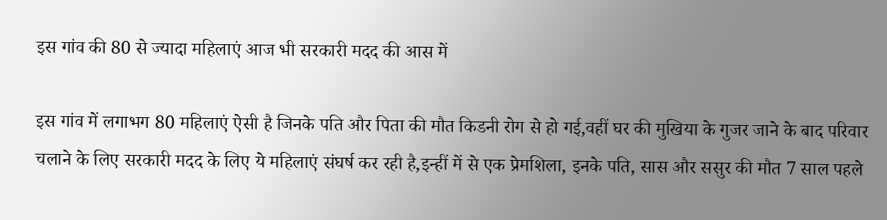इस गांव की 80 से ज्यादा महिलाएं आज भी सरकारी मदद की आस में

इस गांव में लगाभग 80 महिलाएं ऐसी है जिनके पति और पिता की मौत किडनी रोग से हो गई,वहीं घर की मुखिया के गुजर जाने के बाद परिवार चलाने के लिए सरकारी मदद के लिए ये महिलाएं संघर्ष कर रही है,इन्हीं में से एक प्रेमशिला, इनके पति, सास और ससुर की मौत 7 साल पहले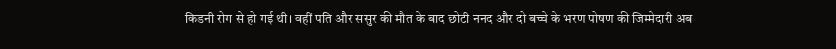किडनी रोग से हो गई थी। वहीं पति और ससुर की मौत के बाद छोटी ननद और दो बच्चे के भरण पोषण की जिम्मेदारी अब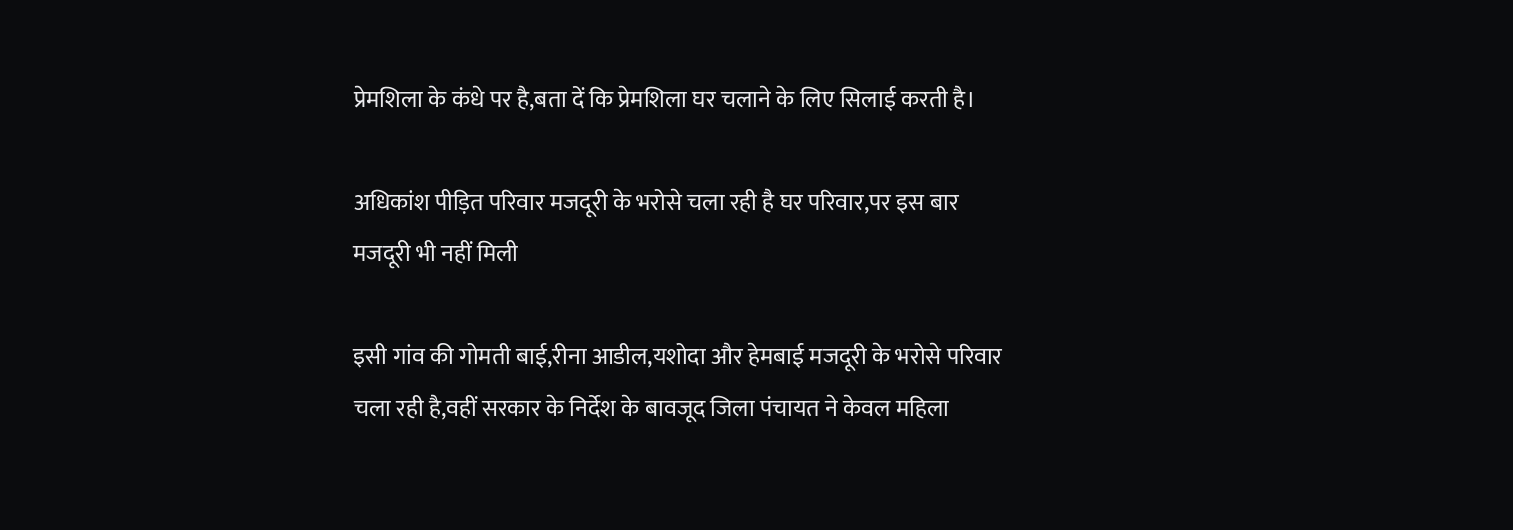प्रेमशिला के कंधे पर है,बता दें कि प्रेमशिला घर चलाने के लिए सिलाई करती है।

अधिकांश पीड़ित परिवार मजदूरी के भरोसे चला रही है घर परिवार,पर इस बार मजदूरी भी नहीं मिली

इसी गांव की गोमती बाई,रीना आडील,यशोदा और हेमबाई मजदूरी के भरोसे परिवार चला रही है,वहीं सरकार के निर्देश के बावजूद जिला पंचायत ने केवल महिला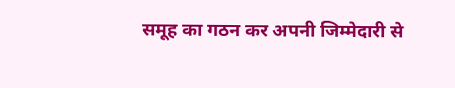समूह का गठन कर अपनी जिम्मेदारी से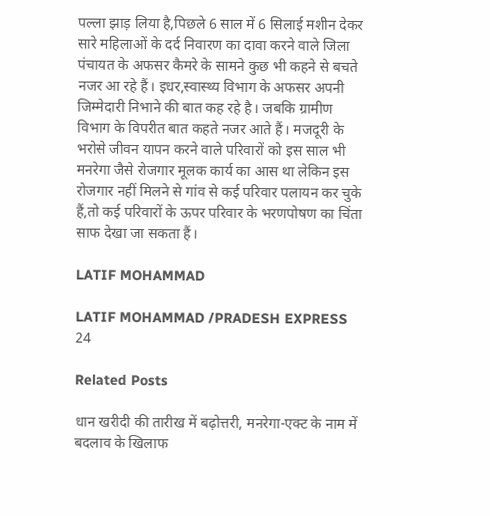पल्ला झाड़ लिया है,पिछले 6 साल में 6 सिलाई मशीन देकर सारे महिलाओं के दर्द निवारण का दावा करने वाले जिला पंचायत के अफसर कैमरे के सामने कुछ भी कहने से बचते नजर आ रहे हैं। इधर,स्वास्थ्य विभाग के अफसर अपनी जिम्मेदारी निभाने की बात कह रहे है। जबकि ग्रामीण विभाग के विपरीत बात कहते नजर आते हैं। मजदूरी के भरोसे जीवन यापन करने वाले परिवारों को इस साल भी मनरेगा जैसे रोजगार मूलक कार्य का आस था लेकिन इस रोजगार नहीं मिलने से गांव से कई परिवार पलायन कर चुके हैं,तो कई परिवारों के ऊपर परिवार के भरणपोषण का चिंता साफ देखा जा सकता हैं।

LATIF MOHAMMAD

LATIF MOHAMMAD /PRADESH EXPRESS 24

Related Posts

धान खरीदी की तारीख में बढ़ोत्तरी, मनरेगा-एक्ट के नाम में बदलाव के खिलाफ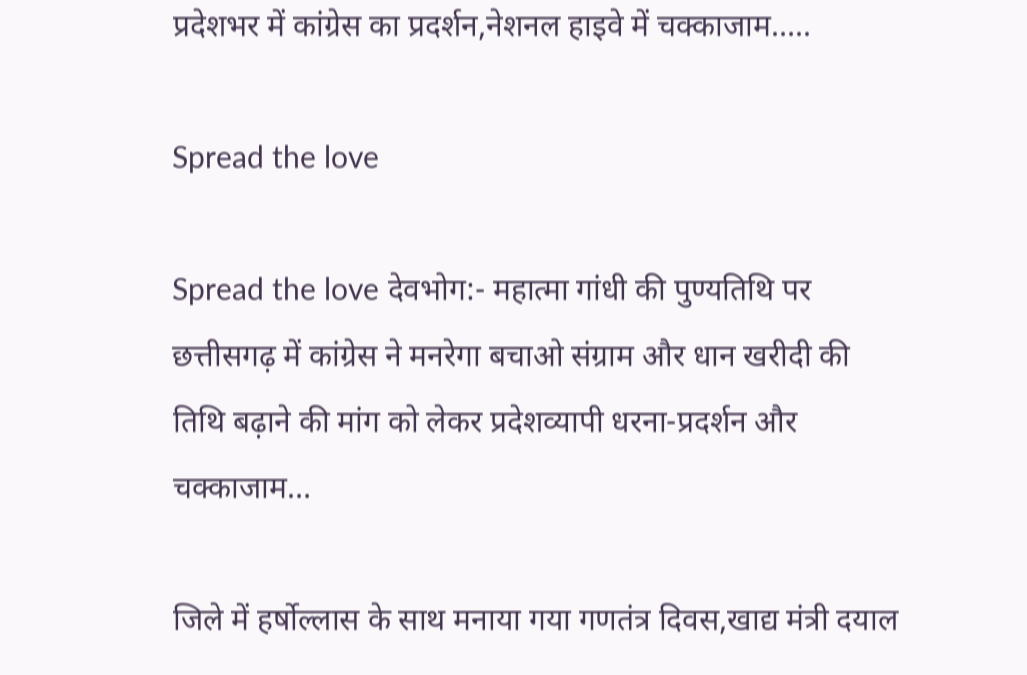प्रदेशभर में कांग्रेस का प्रदर्शन,नेशनल हाइवे में चक्काजाम…..

Spread the love

Spread the love देवभोग:- महात्मा गांधी की पुण्यतिथि पर छत्तीसगढ़ में कांग्रेस ने मनरेगा बचाओ संग्राम और धान खरीदी की तिथि बढ़ाने की मांग को लेकर प्रदेशव्यापी धरना-प्रदर्शन और चक्काजाम…

जिले में हर्षोल्लास के साथ मनाया गया गणतंत्र दिवस,खाद्य मंत्री दयाल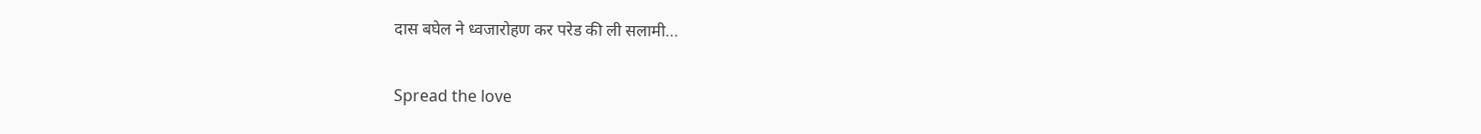दास बघेल ने ध्वजारोहण कर परेड की ली सलामी…

Spread the love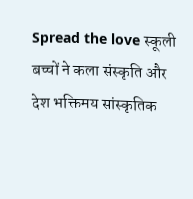Spread the love स्कूली बच्चों ने कला संस्कृति और देश भक्तिमय सांस्कृतिक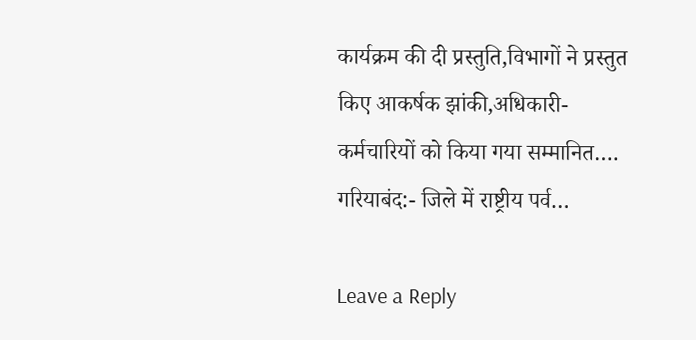कार्यक्रम की दी प्रस्तुति,विभागों ने प्रस्तुत किए आकर्षक झांकी,अधिकारी-कर्मचारियों को किया गया सम्मानित…. गरियाबंद:- जिले में राष्ट्रीय पर्व…

Leave a Reply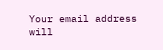Your email address will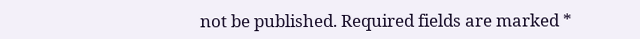not be published. Required fields are marked *